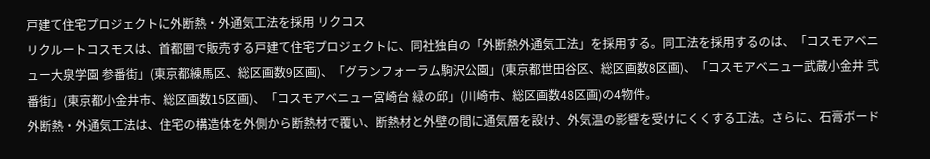戸建て住宅プロジェクトに外断熱・外通気工法を採用 リクコス
リクルートコスモスは、首都圏で販売する戸建て住宅プロジェクトに、同社独自の「外断熱外通気工法」を採用する。同工法を採用するのは、「コスモアベニュー大泉学園 参番街」(東京都練馬区、総区画数9区画)、「グランフォーラム駒沢公園」(東京都世田谷区、総区画数8区画)、「コスモアベニュー武蔵小金井 弐番街」(東京都小金井市、総区画数15区画)、「コスモアベニュー宮崎台 緑の邱」(川崎市、総区画数48区画)の4物件。
外断熱・外通気工法は、住宅の構造体を外側から断熱材で覆い、断熱材と外壁の間に通気層を設け、外気温の影響を受けにくくする工法。さらに、石膏ボード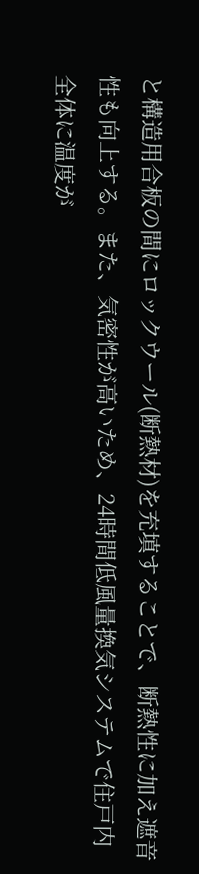と構造用合板の間にロックウール(断熱材)を充填することで、断熱性に加え遮音性も向上する。また、気密性が高いため、24時間低風量換気システムで住戸内全体に温度が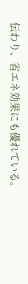伝わり、省エネ効果にも優れている。